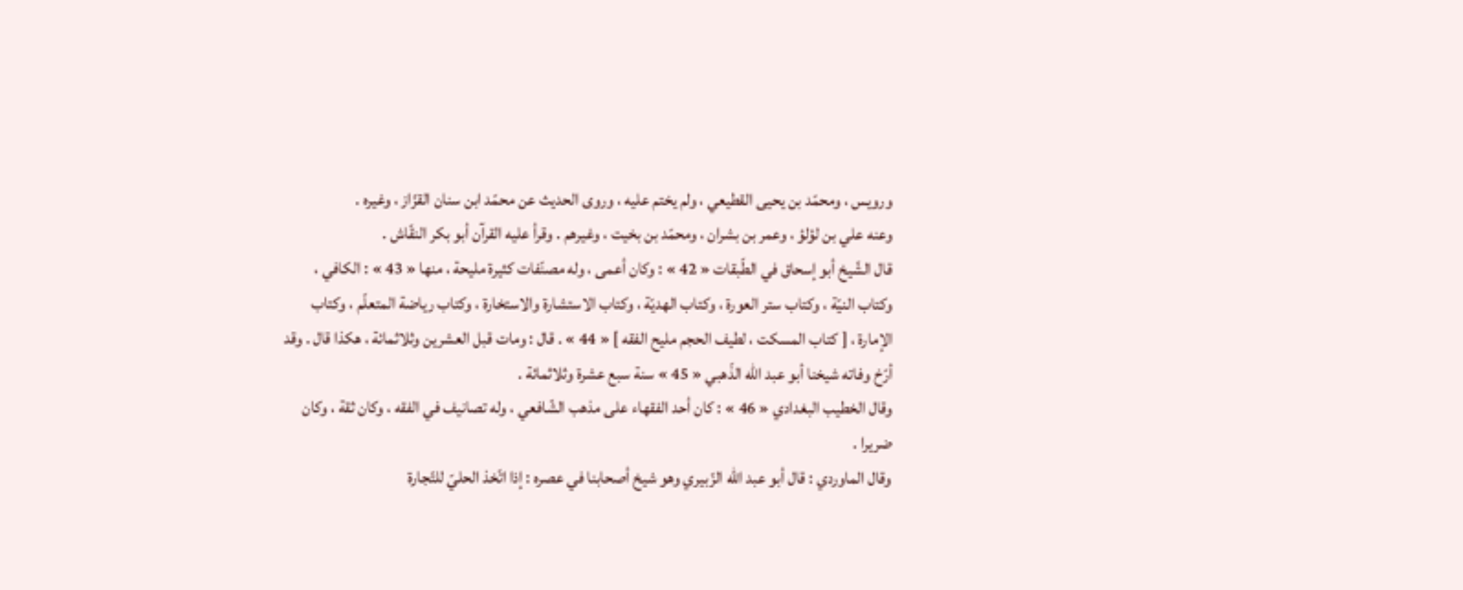ورويس ، ومحمّد بن يحيى القطيعي ، ولم يختم عليه ، وروى الحديث عن محمّد ابن سنان القزّاز ، وغيره .
وعنه علي بن لؤلؤ ، وعمر بن بشران ، ومحمّد بن بخيت ، وغيرهم . وقرأ عليه القرآن أبو بكر النقّاش .
قال الشّيخ أبو إسحاق في الطّبقات « 42 » : وكان أعمى ، وله مصنّفات كثيرة مليحة ، منها « 43 » : الكافي ، وكتاب النيّة ، وكتاب ستر العورة ، وكتاب الهديّة ، وكتاب الاستشارة والاستخارة ، وكتاب رياضة المتعلّم ، وكتاب الإمارة ، [ كتاب المسكت ، لطيف الحجم مليح الفقه ] « 44 » . قال : ومات قبل العشرين وثلاثمائة ، هكذا قال . وقد أرّخ وفاته شيخنا أبو عبد اللّه الذّهبي « 45 » سنة سبع عشرة وثلاثمائة .
وقال الخطيب البغدادي « 46 » : كان أحد الفقهاء على مذهب الشّافعي ، وله تصانيف في الفقه ، وكان ثقة ، وكان ضريرا .
وقال الماوردي : قال أبو عبد اللّه الزّبيري وهو شيخ أصحابنا في عصره : إذا اتّخذ الحليّ للتّجارة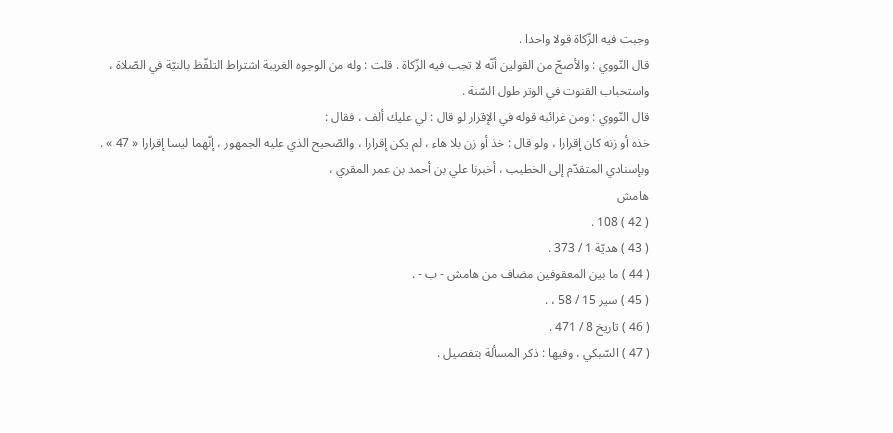وجبت فيه الزّكاة قولا واحدا .
قال النّووي : والأصحّ من القولين أنّه لا تجب فيه الزّكاة . قلت : وله من الوجوه الغريبة اشتراط التلفّظ بالنيّة في الصّلاة ، واستحباب القنوت في الوتر طول السّنة .
قال النّووي : ومن غرائبه قوله في الإقرار لو قال : لي عليك ألف ، فقال :
خذه أو زنه كان إقرارا ، ولو قال : خذ أو زن بلا هاء ، لم يكن إقرارا ، والصّحيح الذي عليه الجمهور ، إنّهما ليسا إقرارا « 47 » .
وبإسنادي المتقدّم إلى الخطيب ، أخبرنا علي بن أحمد بن عمر المقري ،
هامش
( 42 ) 108 .
( 43 ) هديّة 1 / 373 .
( 44 ) ما بين المعقوفين مضاف من هامش - ب - .
( 45 ) سير 15 / 58 ، .
( 46 ) تاريخ 8 / 471 .
( 47 ) السّبكي ، وفيها : ذكر المسألة بتفصيل .